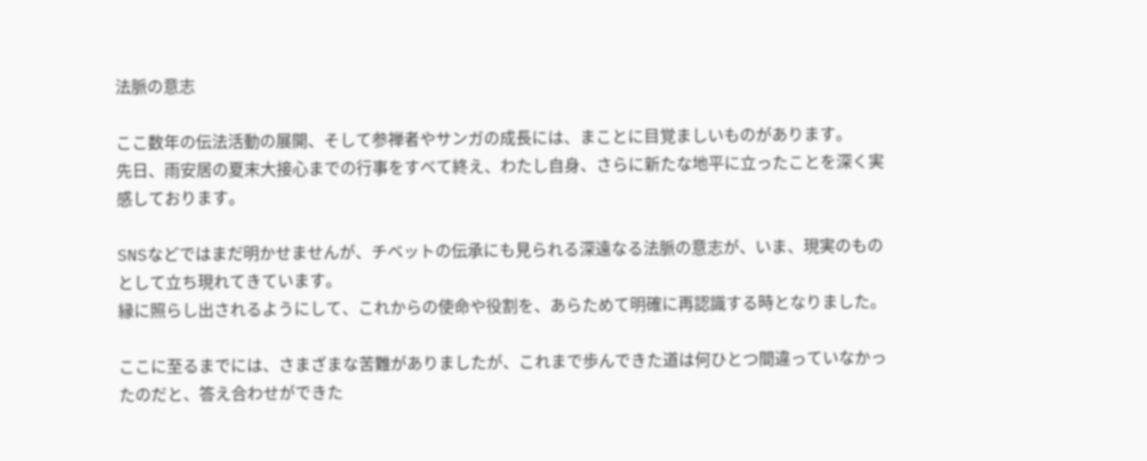法脈の意志

ここ数年の伝法活動の展開、そして参禅者やサンガの成長には、まことに目覚ましいものがあります。
先日、雨安居の夏末大接心までの行事をすべて終え、わたし自身、さらに新たな地平に立ったことを深く実感しております。

SNSなどではまだ明かせませんが、チベットの伝承にも見られる深遠なる法脈の意志が、いま、現実のものとして立ち現れてきています。
縁に照らし出されるようにして、これからの使命や役割を、あらためて明確に再認識する時となりました。

ここに至るまでには、さまざまな苦難がありましたが、これまで歩んできた道は何ひとつ間違っていなかったのだと、答え合わせができた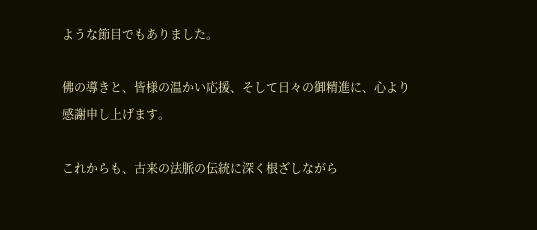ような節目でもありました。

佛の導きと、皆様の温かい応援、そして日々の御精進に、心より感謝申し上げます。

これからも、古来の法脈の伝統に深く根ざしながら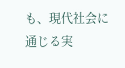も、現代社会に通じる実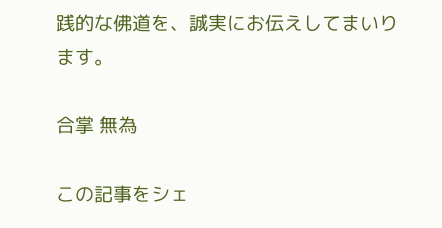践的な佛道を、誠実にお伝えしてまいります。

合掌 無為

この記事をシェ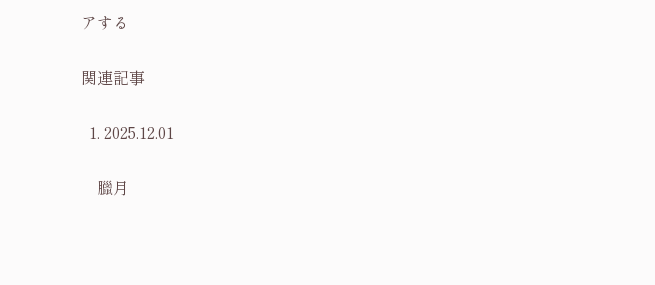アする

関連記事

  1. 2025.12.01

    臘月